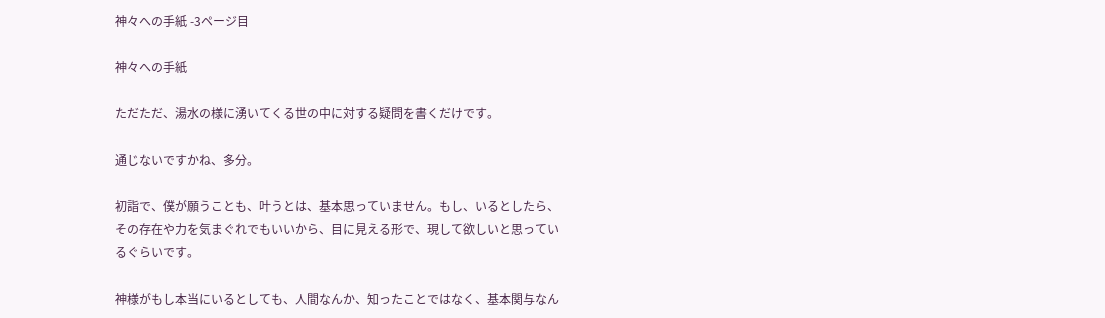神々への手紙 -3ページ目

神々への手紙

ただただ、湯水の様に湧いてくる世の中に対する疑問を書くだけです。

通じないですかね、多分。

初詣で、僕が願うことも、叶うとは、基本思っていません。もし、いるとしたら、その存在や力を気まぐれでもいいから、目に見える形で、現して欲しいと思っているぐらいです。

神様がもし本当にいるとしても、人間なんか、知ったことではなく、基本関与なん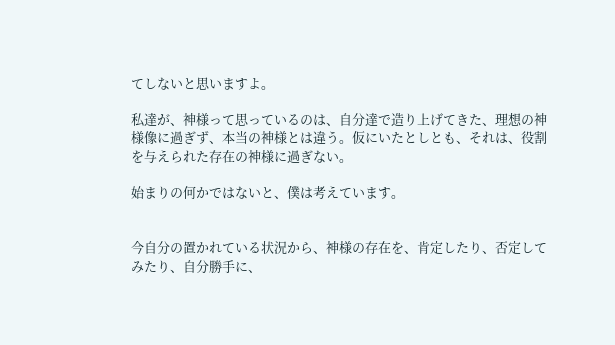てしないと思いますよ。

私達が、神様って思っているのは、自分達で造り上げてきた、理想の神様像に過ぎず、本当の神様とは違う。仮にいたとしとも、それは、役割を与えられた存在の神様に過ぎない。

始まりの何かではないと、僕は考えています。


今自分の置かれている状況から、神様の存在を、肯定したり、否定してみたり、自分勝手に、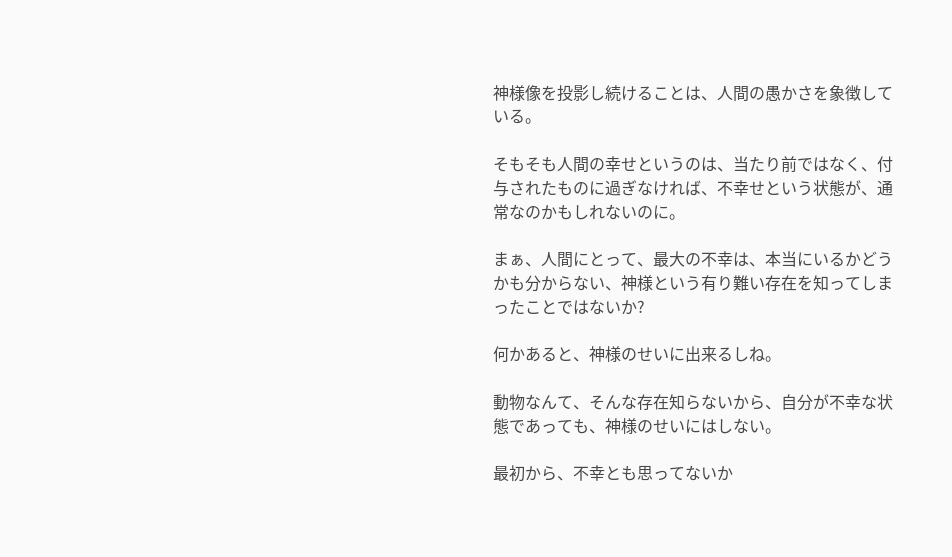神様像を投影し続けることは、人間の愚かさを象徴している。

そもそも人間の幸せというのは、当たり前ではなく、付与されたものに過ぎなければ、不幸せという状態が、通常なのかもしれないのに。

まぁ、人間にとって、最大の不幸は、本当にいるかどうかも分からない、神様という有り難い存在を知ってしまったことではないか?

何かあると、神様のせいに出来るしね。

動物なんて、そんな存在知らないから、自分が不幸な状態であっても、神様のせいにはしない。

最初から、不幸とも思ってないか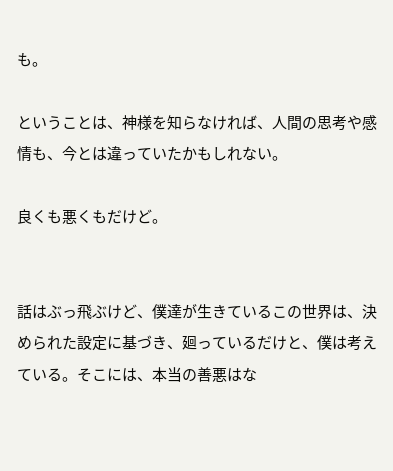も。

ということは、神様を知らなければ、人間の思考や感情も、今とは違っていたかもしれない。

良くも悪くもだけど。


話はぶっ飛ぶけど、僕達が生きているこの世界は、決められた設定に基づき、廻っているだけと、僕は考えている。そこには、本当の善悪はな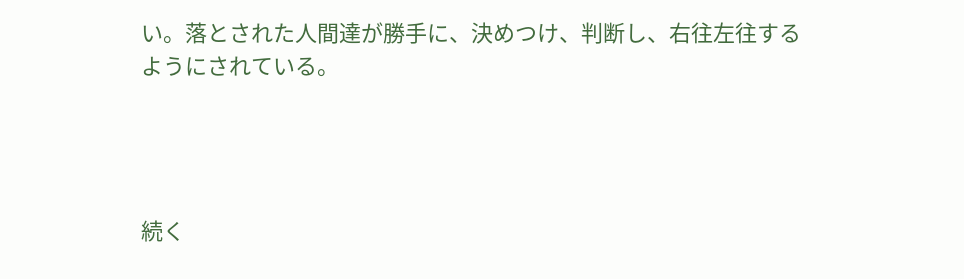い。落とされた人間達が勝手に、決めつけ、判断し、右往左往するようにされている。




続く